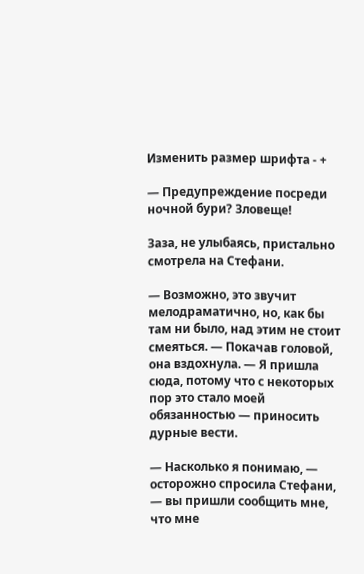Изменить размер шрифта - +

— Предупреждение посреди ночной бури? Зловеще!

Заза, не улыбаясь, пристально смотрела на Стефани.

— Возможно, это звучит мелодраматично, но, как бы там ни было, над этим не стоит смеяться. — Покачав головой, она вздохнула. — Я пришла сюда, потому что с некоторых пор это стало моей обязанностью — приносить дурные вести.

— Насколько я понимаю, — осторожно спросила Стефани, — вы пришли сообщить мне, что мне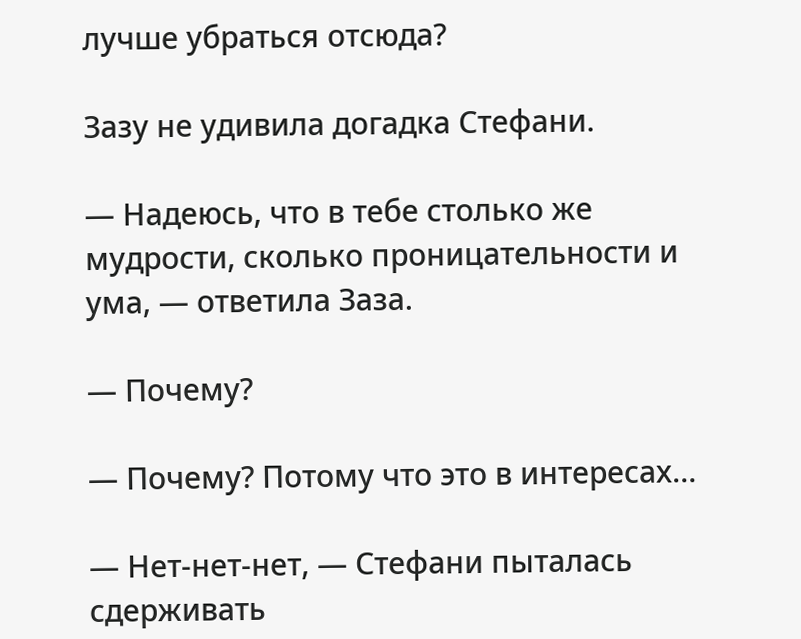лучше убраться отсюда?

Зазу не удивила догадка Стефани.

— Надеюсь, что в тебе столько же мудрости, сколько проницательности и ума, — ответила Заза.

— Почему?

— Почему? Потому что это в интересах…

— Нет-нет-нет, — Стефани пыталась сдерживать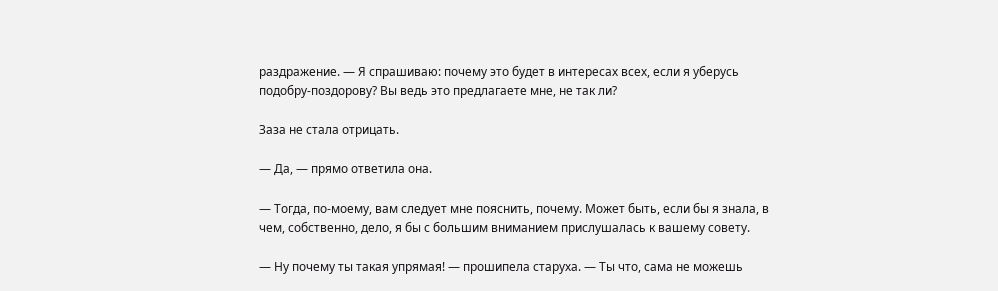раздражение. — Я спрашиваю: почему это будет в интересах всех, если я уберусь подобру-поздорову? Вы ведь это предлагаете мне, не так ли?

Заза не стала отрицать.

— Да, — прямо ответила она.

— Тогда, по-моему, вам следует мне пояснить, почему. Может быть, если бы я знала, в чем, собственно, дело, я бы с большим вниманием прислушалась к вашему совету.

— Ну почему ты такая упрямая! — прошипела старуха. — Ты что, сама не можешь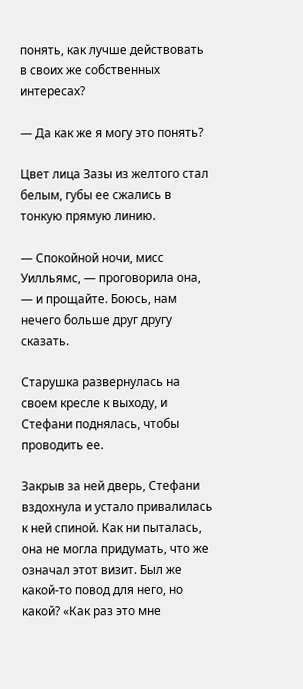понять, как лучше действовать в своих же собственных интересах?

— Да как же я могу это понять?

Цвет лица Зазы из желтого стал белым, губы ее сжались в тонкую прямую линию.

— Спокойной ночи, мисс Уилльямс, — проговорила она, — и прощайте. Боюсь, нам нечего больше друг другу сказать.

Старушка развернулась на своем кресле к выходу, и Стефани поднялась, чтобы проводить ее.

Закрыв за ней дверь, Стефани вздохнула и устало привалилась к ней спиной. Как ни пыталась, она не могла придумать, что же означал этот визит. Был же какой-то повод для него, но какой? «Как раз это мне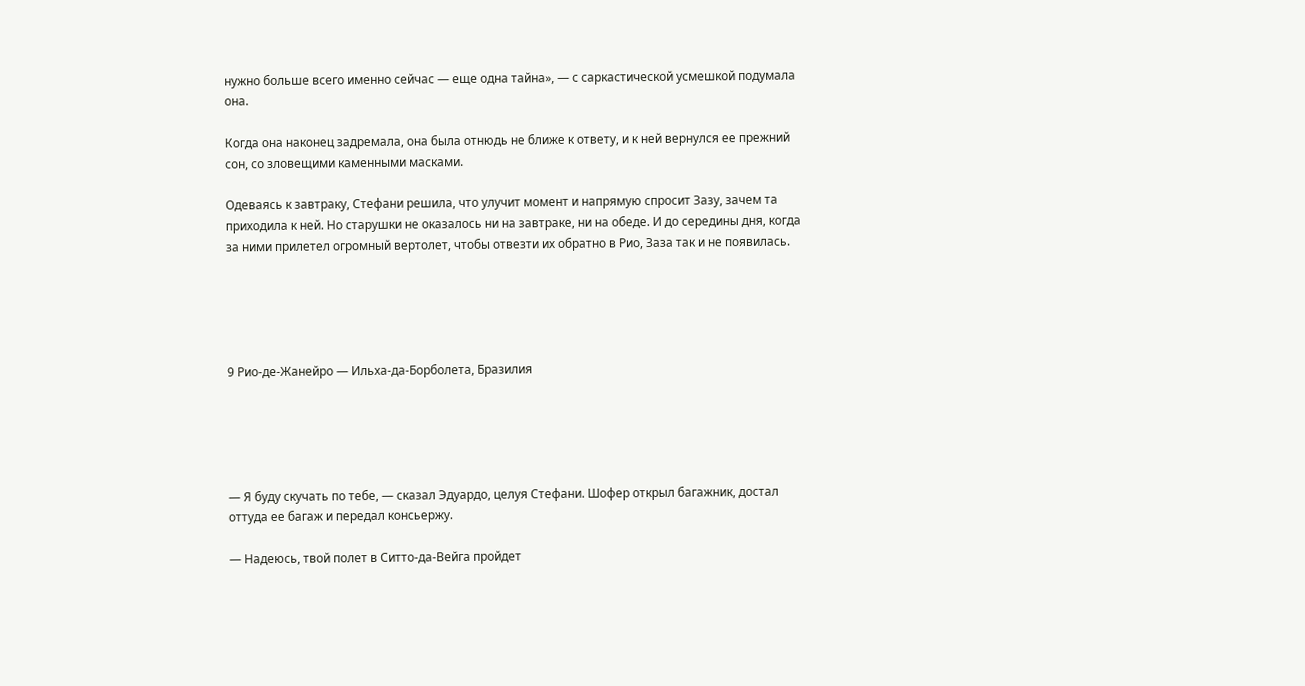нужно больше всего именно сейчас — еще одна тайна», — с саркастической усмешкой подумала она.

Когда она наконец задремала, она была отнюдь не ближе к ответу, и к ней вернулся ее прежний сон, со зловещими каменными масками.

Одеваясь к завтраку, Стефани решила, что улучит момент и напрямую спросит Зазу, зачем та приходила к ней. Но старушки не оказалось ни на завтраке, ни на обеде. И до середины дня, когда за ними прилетел огромный вертолет, чтобы отвезти их обратно в Рио, Заза так и не появилась.





9 Рио-де-Жанейро — Ильха-да-Борболета, Бразилия





— Я буду скучать по тебе, — сказал Эдуардо, целуя Стефани. Шофер открыл багажник, достал оттуда ее багаж и передал консьержу.

— Надеюсь, твой полет в Ситто-да-Вейга пройдет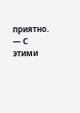приятно. — С этими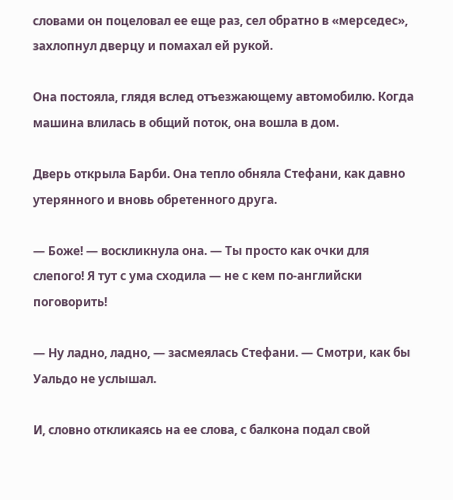словами он поцеловал ее еще раз, сел обратно в «мерседес», захлопнул дверцу и помахал ей рукой.

Она постояла, глядя вслед отъезжающему автомобилю. Когда машина влилась в общий поток, она вошла в дом.

Дверь открыла Барби. Она тепло обняла Стефани, как давно утерянного и вновь обретенного друга.

— Боже! — воскликнула она. — Ты просто как очки для слепого! Я тут с ума сходила — не с кем по-английски поговорить!

— Ну ладно, ладно, — засмеялась Стефани. — Смотри, как бы Уальдо не услышал.

И, словно откликаясь на ее слова, с балкона подал свой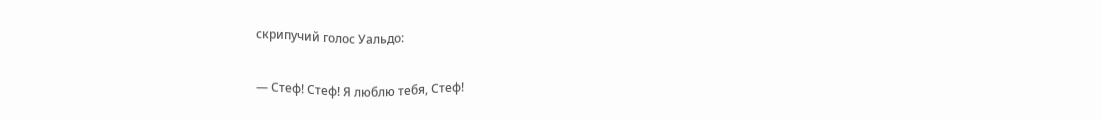скрипучий голос Уальдо:

— Стеф! Стеф! Я люблю тебя, Стеф!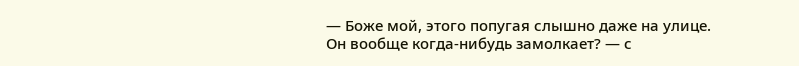— Боже мой, этого попугая слышно даже на улице. Он вообще когда-нибудь замолкает? — с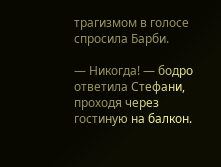трагизмом в голосе спросила Барби.

— Никогда! — бодро ответила Стефани, проходя через гостиную на балкон.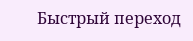Быстрый переход